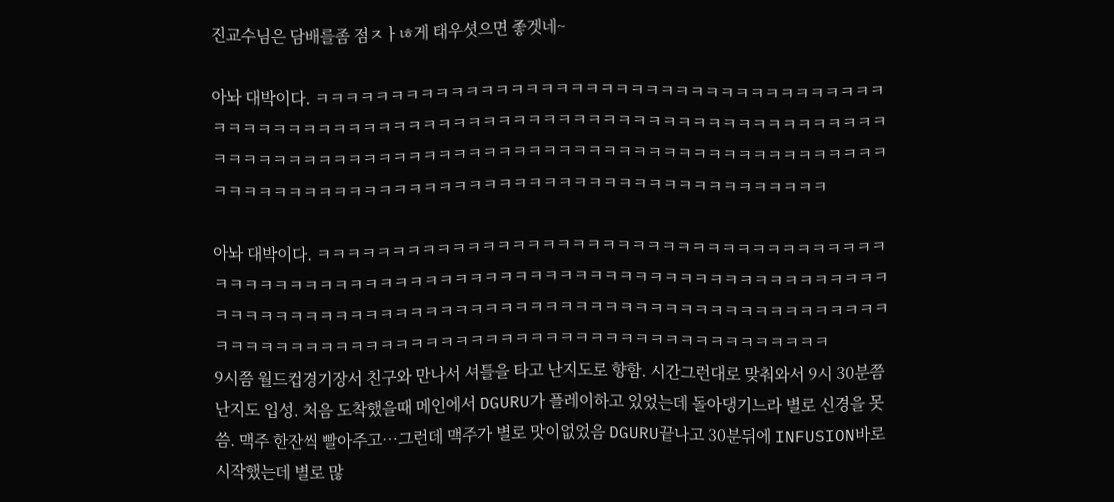진교수님은 담배를좀 점ㅈㅏㄶ게 태우셧으면 좋겟네~

아놔 대박이다. ㅋㅋㅋㅋㅋㅋㅋㅋㅋㅋㅋㅋㅋㅋㅋㅋㅋㅋㅋㅋㅋㅋㅋㅋㅋㅋㅋㅋㅋㅋㅋㅋㅋㅋㅋㅋㅋㅋㅋㅋㅋㅋㅋㅋㅋㅋㅋㅋㅋㅋㅋㅋㅋㅋㅋㅋㅋㅋㅋㅋㅋㅋㅋㅋㅋㅋㅋㅋㅋㅋㅋㅋㅋㅋㅋㅋㅋㅋㅋㅋㅋㅋㅋㅋㅋㅋㅋㅋㅋㅋㅋㅋㅋㅋㅋㅋㅋㅋㅋㅋㅋㅋㅋㅋㅋㅋㅋㅋㅋㅋㅋㅋㅋㅋㅋㅋㅋㅋㅋㅋㅋㅋㅋㅋㅋㅋㅋㅋㅋㅋㅋㅋㅋㅋㅋㅋㅋㅋㅋㅋㅋㅋㅋㅋㅋㅋㅋㅋㅋㅋㅋㅋㅋㅋㅋㅋㅋㅋㅋㅋㅋㅋㅋㅋㅋㅋㅋㅋㅋ

아놔 대박이다. ㅋㅋㅋㅋㅋㅋㅋㅋㅋㅋㅋㅋㅋㅋㅋㅋㅋㅋㅋㅋㅋㅋㅋㅋㅋㅋㅋㅋㅋㅋㅋㅋㅋㅋㅋㅋㅋㅋㅋㅋㅋㅋㅋㅋㅋㅋㅋㅋㅋㅋㅋㅋㅋㅋㅋㅋㅋㅋㅋㅋㅋㅋㅋㅋㅋㅋㅋㅋㅋㅋㅋㅋㅋㅋㅋㅋㅋㅋㅋㅋㅋㅋㅋㅋㅋㅋㅋㅋㅋㅋㅋㅋㅋㅋㅋㅋㅋㅋㅋㅋㅋㅋㅋㅋㅋㅋㅋㅋㅋㅋㅋㅋㅋㅋㅋㅋㅋㅋㅋㅋㅋㅋㅋㅋㅋㅋㅋㅋㅋㅋㅋㅋㅋㅋㅋㅋㅋㅋㅋㅋㅋㅋㅋㅋㅋㅋㅋㅋㅋㅋㅋㅋㅋㅋㅋㅋㅋㅋㅋㅋㅋㅋㅋㅋㅋㅋㅋㅋㅋ
9시쯤 월드컵경기장서 친구와 만나서 셔틀을 타고 난지도로 향함. 시간그런대로 맞춰와서 9시 30분쯤 난지도 입성. 처음 도착했을때 메인에서 DGURU가 플레이하고 있었는데 돌아댕기느라 별로 신경을 못씀. 맥주 한잔씩 빨아주고…그런데 맥주가 별로 맛이없었음 DGURU끝나고 30분뒤에 INFUSION바로 시작했는데 별로 많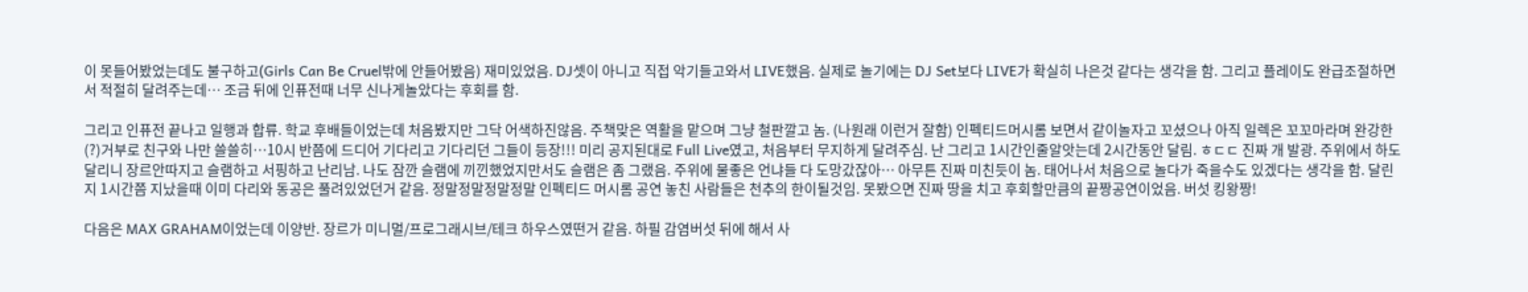이 못들어봤었는데도 불구하고(Girls Can Be Cruel밖에 안들어봤음) 재미있었음. DJ셋이 아니고 직접 악기들고와서 LIVE했음. 실제로 놀기에는 DJ Set보다 LIVE가 확실히 나은것 같다는 생각을 함. 그리고 플레이도 완급조절하면서 적절히 달려주는데… 조금 뒤에 인퓨전때 너무 신나게놀았다는 후회를 함.

그리고 인퓨전 끝나고 일행과 합류. 학교 후배들이었는데 처음봤지만 그닥 어색하진않음. 주책맞은 역활을 맡으며 그냥 철판깔고 놈. (나원래 이런거 잘함) 인펙티드머시롬 보면서 같이놀자고 꼬셨으나 아직 일렉은 꼬꼬마라며 완강한(?)거부로 친구와 나만 쓸쓸히…10시 반쯤에 드디어 기다리고 기다리던 그들이 등장!!! 미리 공지된대로 Full Live였고, 처음부터 무지하게 달려주심. 난 그리고 1시간인줄알앗는데 2시간동안 달림. ㅎㄷㄷ 진짜 개 발광. 주위에서 하도 달리니 장르안따지고 슬램하고 서핑하고 난리남. 나도 잠깐 슬램에 끼낀했었지만서도 슬램은 좀 그랬음. 주위에 물좋은 언냐들 다 도망갔잖아… 아무튼 진짜 미친듯이 놈. 태어나서 처음으로 놀다가 죽을수도 있겠다는 생각을 함. 달린지 1시간쯤 지났을때 이미 다리와 동공은 풀려있었던거 같음. 정말정말정말정말 인펙티드 머시롬 공연 놓친 사람들은 천추의 한이될것임. 못봤으면 진짜 땅을 치고 후회할만큼의 끝짱공연이었음. 버섯 킹왕짱!

다음은 MAX GRAHAM이었는데 이양반. 장르가 미니멀/프로그래시브/테크 하우스였떤거 같음. 하필 감염버섯 뒤에 해서 사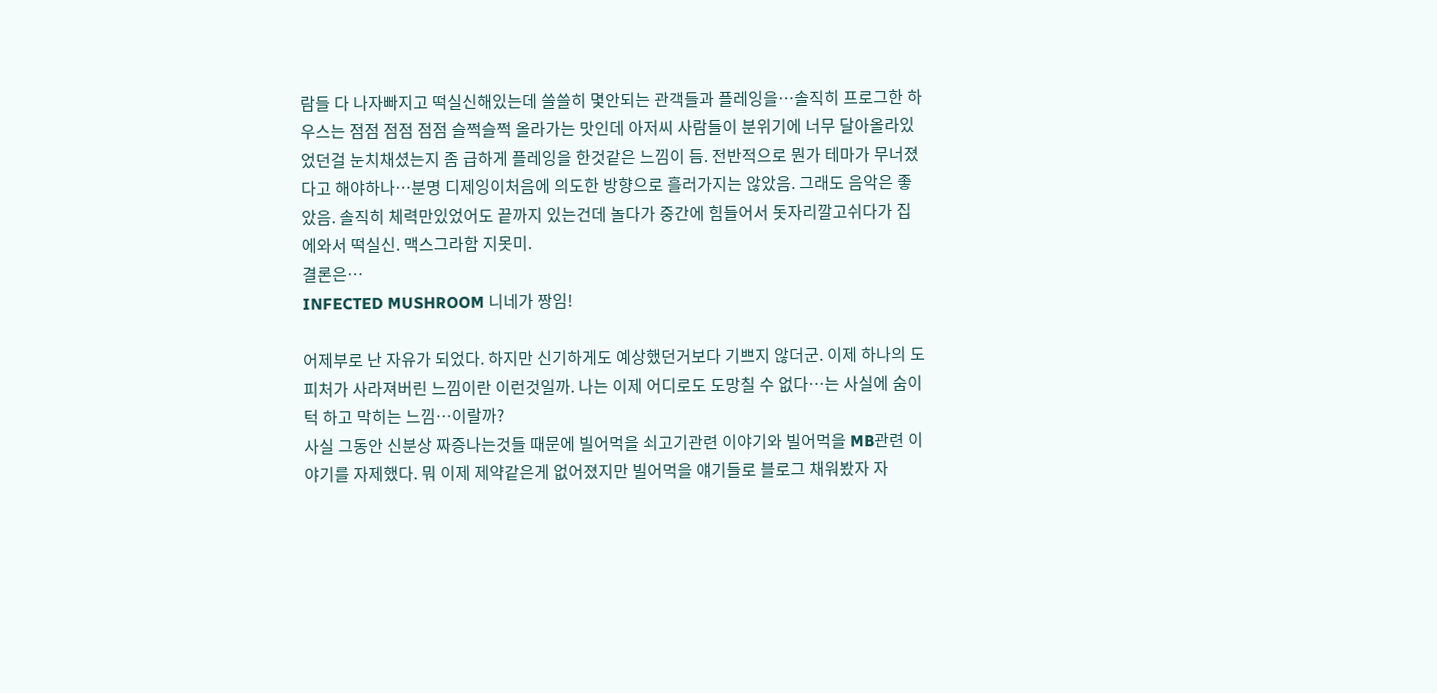람들 다 나자빠지고 떡실신해있는데 쓸쓸히 몇안되는 관객들과 플레잉을…솔직히 프로그한 하우스는 점점 점점 점점 슬쩍슬쩍 올라가는 맛인데 아저씨 사람들이 분위기에 너무 달아올라있었던걸 눈치채셨는지 좀 급하게 플레잉을 한것같은 느낌이 듬. 전반적으로 뭔가 테마가 무너졌다고 해야하나…분명 디제잉이처음에 의도한 방향으로 흘러가지는 않았음. 그래도 음악은 좋았음. 솔직히 체력만있었어도 끝까지 있는건데 놀다가 중간에 힘들어서 돗자리깔고쉬다가 집에와서 떡실신. 맥스그라함 지못미.
결론은…
INFECTED MUSHROOM 니네가 짱임!

어제부로 난 자유가 되었다. 하지만 신기하게도 예상했던거보다 기쁘지 않더군. 이제 하나의 도피처가 사라져버린 느낌이란 이런것일까. 나는 이제 어디로도 도망칠 수 없다…는 사실에 숨이 턱 하고 막히는 느낌…이랄까?
사실 그동안 신분상 짜증나는것들 때문에 빌어먹을 쇠고기관련 이야기와 빌어먹을 MB관련 이야기를 자제했다. 뭐 이제 제약같은게 없어졌지만 빌어먹을 얘기들로 블로그 채워봤자 자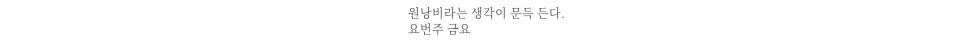원낭비라는 생각이 문득 든다.
요번주 금요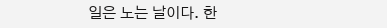일은 노는 날이다. 한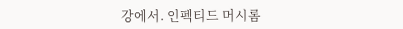강에서. 인펙티드 머시롬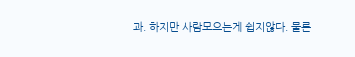과. 하지만 사람모으는게 쉽지않다. 물론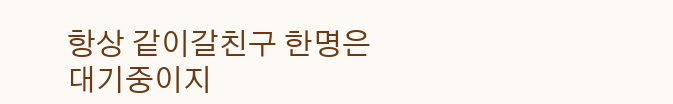항상 같이갈친구 한명은 대기중이지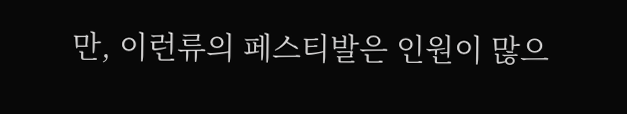만, 이런류의 페스티발은 인원이 많으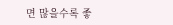면 많을수록 좋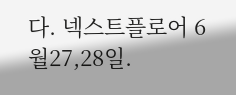다. 넥스트플로어 6월27,28일.